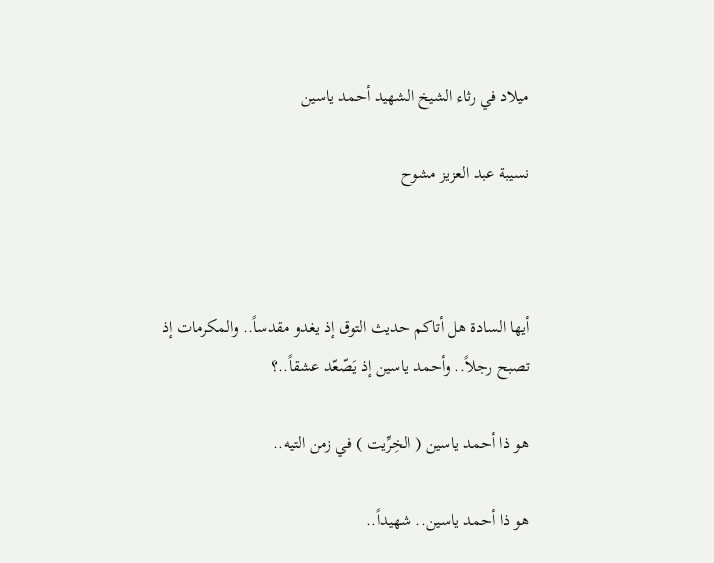ميلاد في رثاء الشيخ الشهيد أحمد ياسين

نسيبة عبد العزيز مشوح



أيها السادة هل أتاكم حديث التوق إذ يغدو مقدساً.. والمكرمات إذ تصبح رجلاً.. وأحمد ياسين إذ يَصّعّد عشقاً..؟

هو ذا أحمد ياسين ( الخِرِّيت ) في زمن التيه..

هو ذا أحمد ياسين.. شهيداً..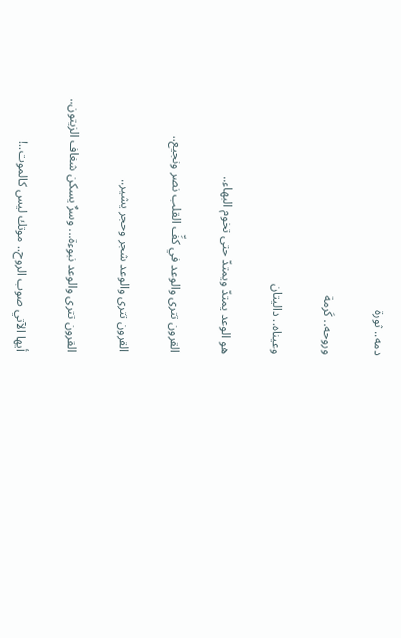دمه.. ثورة

وروحه.. كَرمة

وعيناه.. داليتان

هو الوعد يمتدّ ويمتدّ حتى تخوم البهاء..

القرون تترى والوعد في كفِّ القلب نصر ونجيع..

القرون تترى والوعد شجر وحجر يشير..

القرون تترى والوعد نبوءة... وسرٌ يسكن شغاف الزيتون..

أيها الآتي صوب الروح.. موتك ليس كالموت..!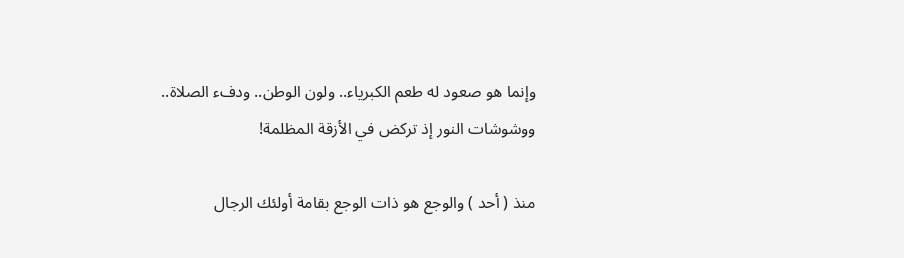وإنما هو صعود له طعم الكبرياء.. ولون الوطن.. ودفء الصلاة.. ووشوشات النور إذ تركض في الأزقة المظلمة!

منذ ( أحد ) والوجع هو ذات الوجع بقامة أولئك الرجال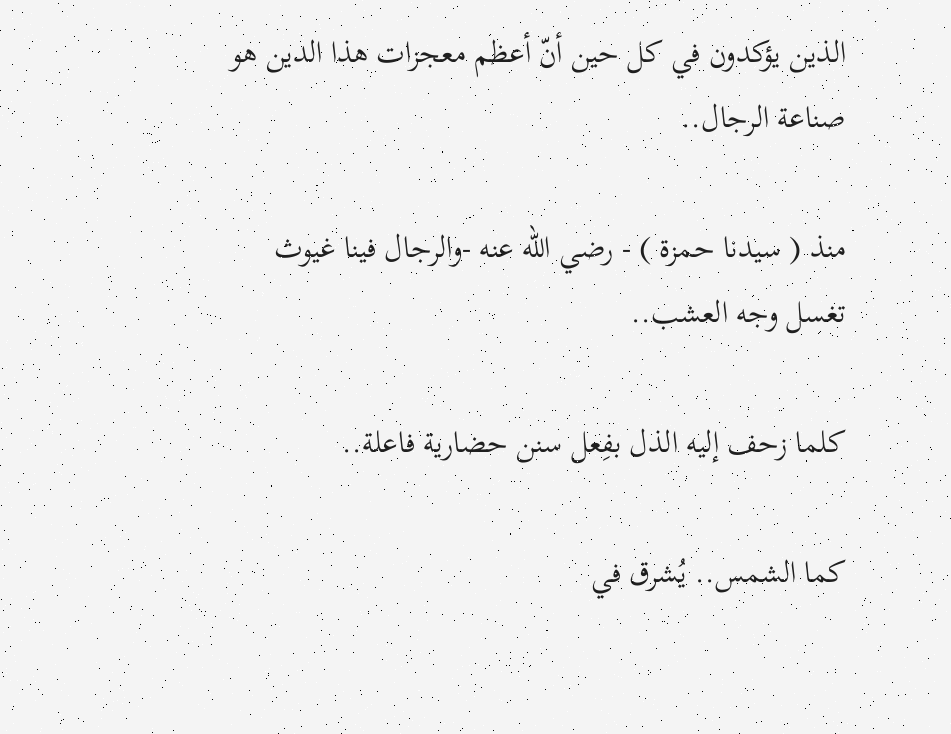الذين يؤكدون في كل حين أنّ أعظم معجزات هذا الدين هو صناعة الرجال..

منذ ( سيدنا حمزة ) - رضي الله عنه -والرجال فينا غيوث تغسل وجه العشب..

كلما زحف إليه الذل بفِعل سنن حضارية فاعلة..

كما الشمس.. يُشرق في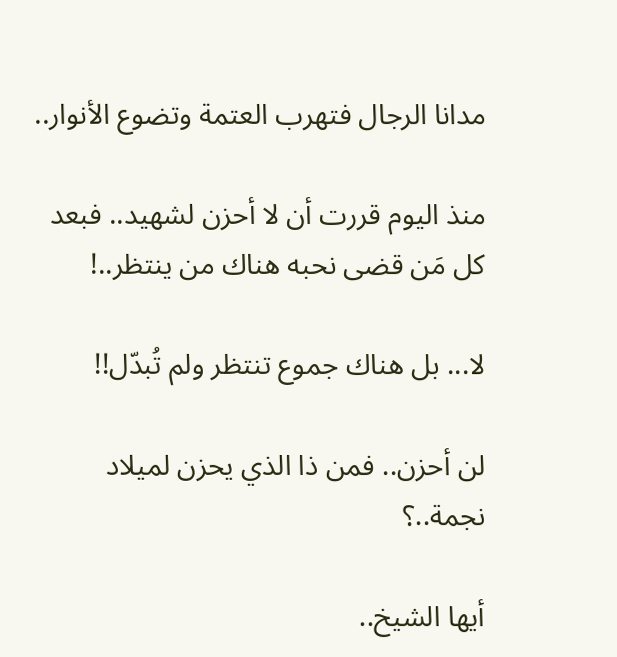مدانا الرجال فتهرب العتمة وتضوع الأنوار..

منذ اليوم قررت أن لا أحزن لشهيد.. فبعد كل مَن قضى نحبه هناك من ينتظر..!

لا... بل هناك جموع تنتظر ولم تُبدّل!!

لن أحزن.. فمن ذا الذي يحزن لميلاد نجمة..؟

أيها الشيخ..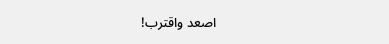اصعد واقترب!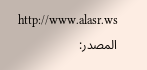http://www.alasr.ws                  المصدر: